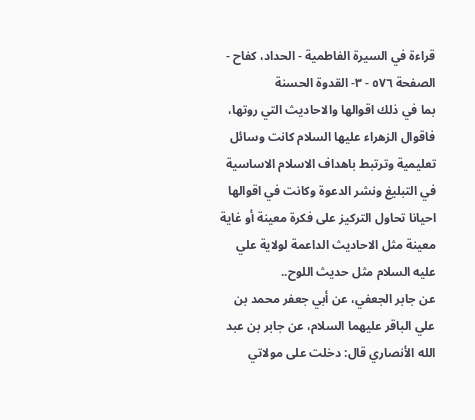قراءة في السيرة الفاطمية - الحداد، كفاح - الصفحة ٥٧٦ - ٣- القدوة الحسنة
بما في ذلك اقوالها والاحاديث التي روتها، فاقوال الزهراء عليها السلام كانت وسائل تعليمية وترتبط باهداف الاسلام الاساسية في التبليغ ونشر الدعوة وكانت في اقوالها احيانا تحاول التركيز على فكرة معينة أو غاية معينة مثل الاحاديث الداعمة لولاية علي عليه السلام مثل حديث اللوح..
عن جابر الجعفي، عن أبي جعفر محمد بن علي الباقر عليهما السلام، عن جابر بن عبد الله الأنصاري قال: دخلت على مولاتي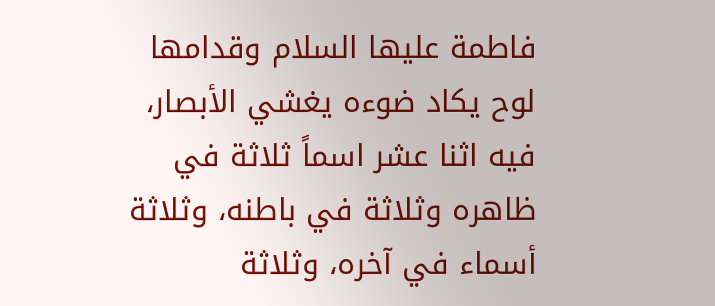فاطمة عليها السلام وقدامها لوح يكاد ضوءه يغشي الأبصار، فيه اثنا عشر اسماً ثلاثة في ظاهره وثلاثة في باطنه، وثلاثة أسماء في آخره، وثلاثة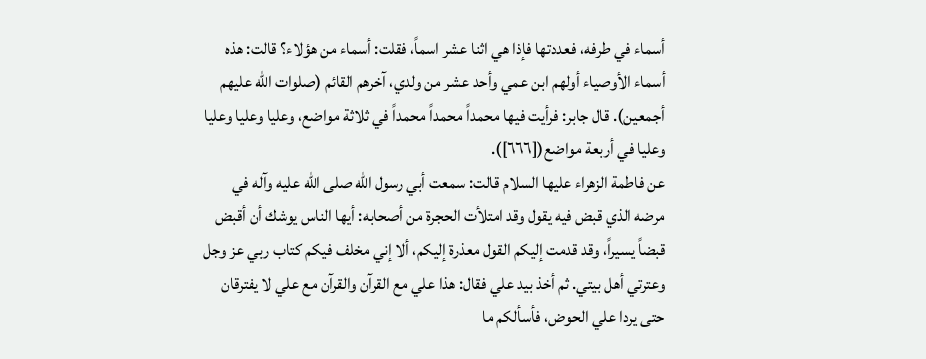أسماء في طرفه، فعددتها فإذا هي اثنا عشر اسماً، فقلت: أسماء من هؤلاء؟ قالت: هذه أسماء الأوصياء أولهم ابن عمي وأحد عشر من ولدي، آخرهم القائم (صلوات الله عليهم أجمعين). قال جابر: فرأيت فيها محمداً محمداً محمداً في ثلاثة مواضع، وعليا وعليا وعليا وعليا في أربعة مواضع([٦٦٦]).
عن فاطمة الزهراء عليها السلام قالت: سمعت أبي رسول الله صلى الله عليه وآله في مرضه الذي قبض فيه يقول وقد امتلأت الحجرة من أصحابه: أيها الناس يوشك أن أقبض قبضاً يسيراً، وقد قدمت إليكم القول معذرة إليكم، ألا إني مخلف فيكم كتاب ربي عز وجل وعترتي أهل بيتي. ثم أخذ بيد علي فقال: هذا علي مع القرآن والقرآن مع علي لا يفترقان حتى يردا علي الحوض، فأسألكم ما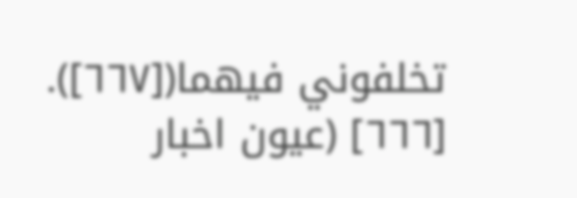تخلفوني فيهما([٦٦٧]).
[٦٦٦] (عيون اخبار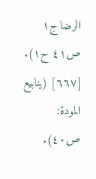الرضا ج١ ص٤١ ح١).
[٦٦٧] (ينابيع المودة: ص٤٠).